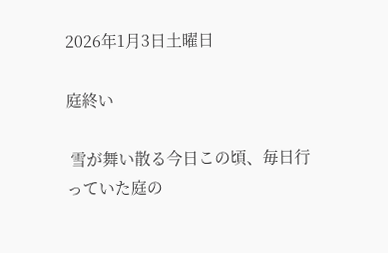2026年1月3日土曜日

庭終い

 雪が舞い散る今日この頃、毎日行っていた庭の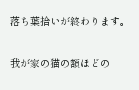落ち葉拾いが終わります。

我が家の猫の額ほどの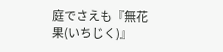庭でさえも『無花果(いちじく)』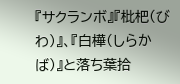『サクランボ』『枇杷(びわ)』、『白樺(しらかば)』と落ち葉拾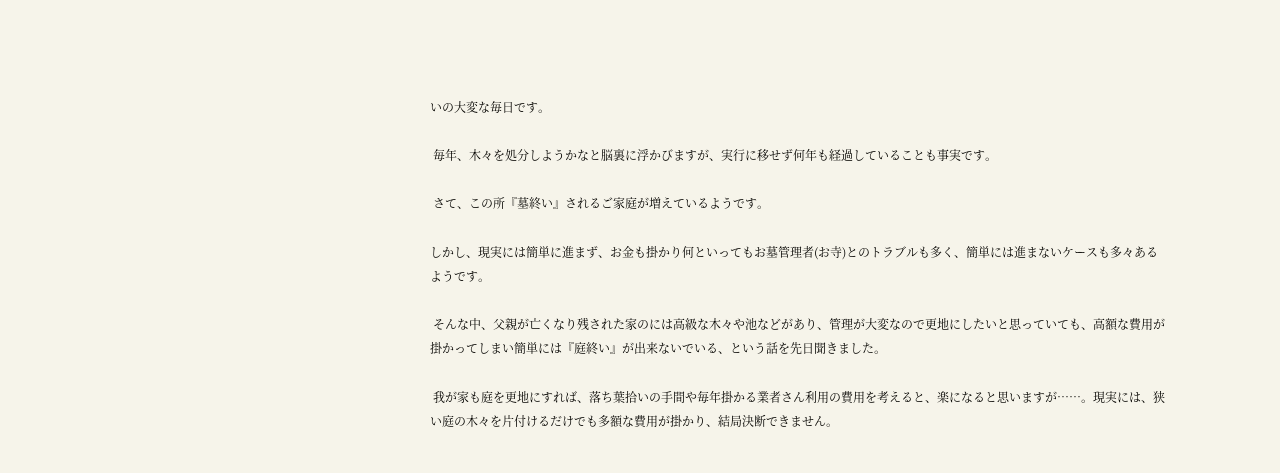いの大変な毎日です。

 毎年、木々を処分しようかなと脳裏に浮かびますが、実行に移せず何年も経過していることも事実です。

 さて、この所『墓終い』されるご家庭が増えているようです。

しかし、現実には簡単に進まず、お金も掛かり何といってもお墓管理者(お寺)とのトラブルも多く、簡単には進まないケースも多々あるようです。

 そんな中、父親が亡くなり残された家のには高級な木々や池などがあり、管理が大変なので更地にしたいと思っていても、高額な費用が掛かってしまい簡単には『庭終い』が出来ないでいる、という話を先日聞きました。

 我が家も庭を更地にすれば、落ち葉拾いの手間や毎年掛かる業者さん利用の費用を考えると、楽になると思いますが……。現実には、狭い庭の木々を片付けるだけでも多額な費用が掛かり、結局決断できません。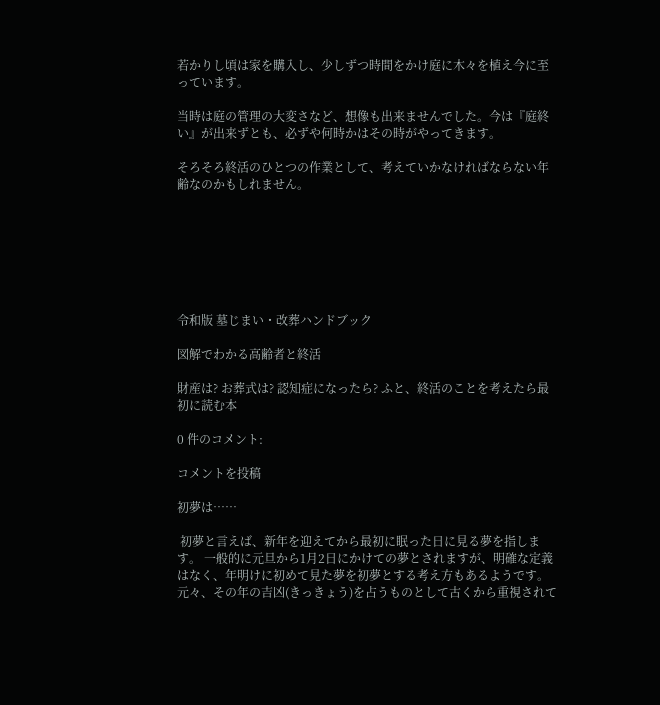若かりし頃は家を購入し、少しずつ時間をかけ庭に木々を植え今に至っています。

当時は庭の管理の大変さなど、想像も出来ませんでした。今は『庭終い』が出来ずとも、必ずや何時かはその時がやってきます。

そろそろ終活のひとつの作業として、考えていかなければならない年齢なのかもしれません。







令和版 墓じまい・改葬ハンドブック

図解でわかる高齢者と終活

財産は? お葬式は? 認知症になったら? ふと、終活のことを考えたら最初に読む本

0 件のコメント:

コメントを投稿

初夢は……

 初夢と言えば、新年を迎えてから最初に眠った日に見る夢を指します。 一般的に元旦から1月2日にかけての夢とされますが、明確な定義はなく、年明けに初めて見た夢を初夢とする考え方もあるようです。  元々、その年の吉凶(きっきょう)を占うものとして古くから重視されて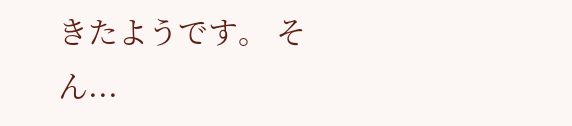きたようです。 そん...